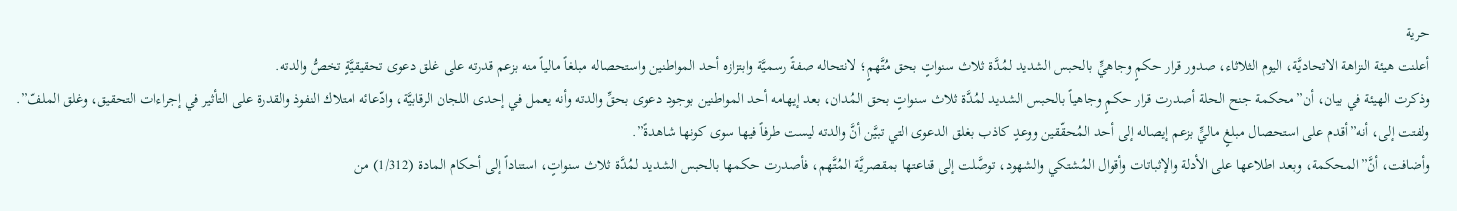حرية
أعلنت هيئة النزاهة الاتحاديَّة، اليوم الثلاثاء، صدور قرار حكمٍ وجاهيٍّ بالحبس الشديد لمُدَّة ثلاث سنواتٍ بحق مُتَّهمٍ؛ لانتحاله صفةً رسميَّة وابتزازه أحد المواطنين واستحصاله مبلغاً مالياً منه بزعم قدرته على غلق دعوى تحقيقيَّةٍ تخصُّ والدته.
وذكرت الهيئة في بيان، أن”محكمة جنح الحلة أصدرت قرار حكمٍ وجاهياً بالحبس الشديد لمُدَّة ثلاث سنواتٍ بحق المُدان، بعد إيهامه أحد المواطنين بوجود دعوى بحقِّ والدته وأنه يعمل في إحدى اللجان الرقابيَّة، وادّعائه امتلاك النفوذ والقدرة على التأثير في إجراءات التحقيق، وغلق الملفّ”.
ولفتت إلى، أنه”أقدم على استحصال مبلغٍ ماليٍّ بزعم إيصاله إلى أحد المُحقّقين ووعدٍ كاذب بغلق الدعوى التي تبيَّن أنَّ والدته ليست طرفاً فيها سوى كونها شاهدةً”.
وأضافت، أنَّ”المحكمة، وبعد اطلاعها على الأدلة والإثباتات وأقوال المُشتكي والشهود، توصَّلت إلى قناعتها بمقصريَّة المُتَّهم، فأصدرت حكمها بالحبس الشديد لمُدَّة ثلاث سنواتٍ، استناداً إلى أحكام المادة (1/312) من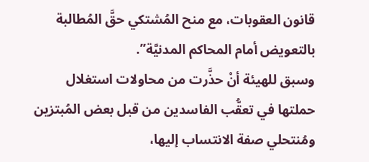قانون العقوبات، مع منح المُشتكي حقَّ المُطالبة بالتعويض أمام المحاكم المدنيَّة”.
وسبق للهيئة أنْ حذَّرت من محاولات استغلال حملتها في تعقُّب الفاسدين من قبل بعض المُبتزين ومُنتحلي صفة الانتساب إليها،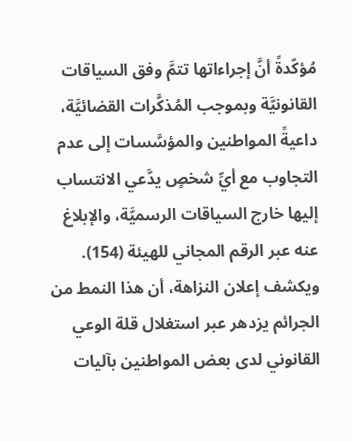مُؤكّدةً أنَّ إجراءاتها تتمَّ وفق السياقات القانونيَّة وبموجب المُذكَّرات القضائيَّة، داعيةً المواطنين والمؤسَّسات إلى عدم التجاوب مع أيِّ شخصٍ يدَّعي الانتساب إليها خارج السياقات الرسميَّة، والإبلاغ عنه عبر الرقم المجاني للهيئة (154).
ويكشف إعلان النزاهة، أن هذا النمط من الجرائم يزدهر عبر استغلال قلة الوعي القانوني لدى بعض المواطنين بآليات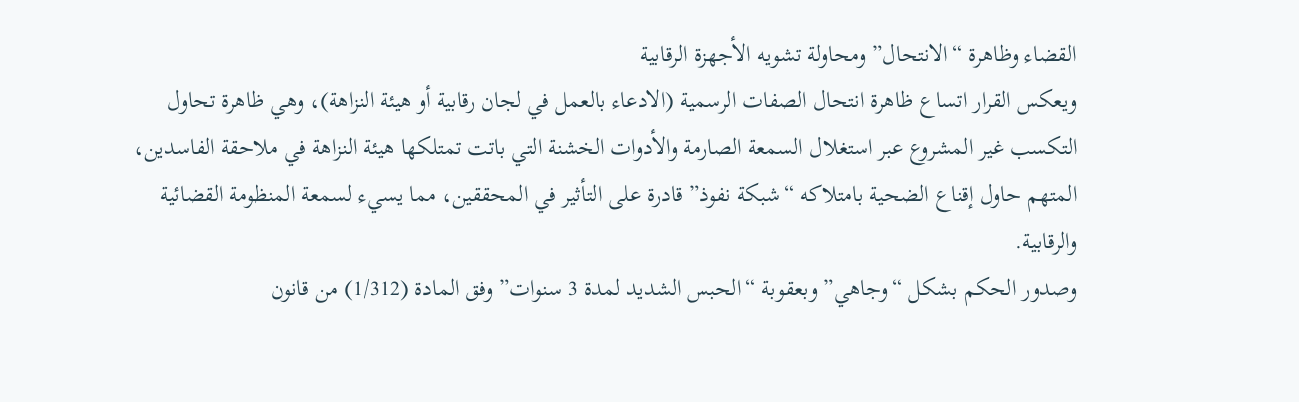القضاء وظاهرة “الانتحال” ومحاولة تشويه الأجهزة الرقابية
ويعكس القرار اتساع ظاهرة انتحال الصفات الرسمية (الادعاء بالعمل في لجان رقابية أو هيئة النزاهة)، وهي ظاهرة تحاول التكسب غير المشروع عبر استغلال السمعة الصارمة والأدوات الخشنة التي باتت تمتلكها هيئة النزاهة في ملاحقة الفاسدين، المتهم حاول إقناع الضحية بامتلاكه “شبكة نفوذ” قادرة على التأثير في المحققين، مما يسيء لسمعة المنظومة القضائية والرقابية.
وصدور الحكم بشكل “وجاهي” وبعقوبة “الحبس الشديد لمدة 3 سنوات” وفق المادة (1/312) من قانون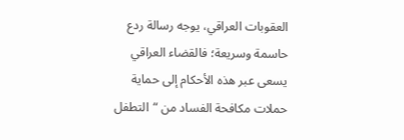العقوبات العراقي، يوجه رسالة ردع حاسمة وسريعة؛ فالقضاء العراقي يسعى عبر هذه الأحكام إلى حماية حملات مكافحة الفساد من “التطفل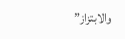والابتزاز”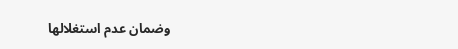وضمان عدم استغلالها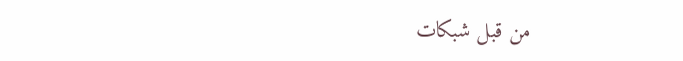من قبل شبكات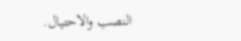النصب والاحتيال.